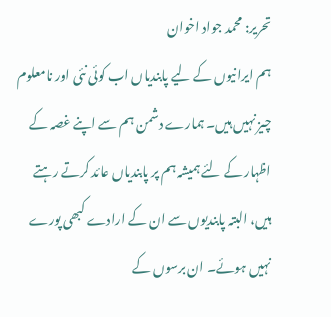تحریر: محمد جواد اخوان
ہم ایرانیوں کے لیے پابندیاں اب کوئی نئی اور نامعلوم چیز نہیں ہیں۔ ہمارے دشمن ہم سے اپنے غصہ کے اظہار کے لئے ہمیشہ ہم پر پابندیاں عائد کرتے رہتے ہیں، البتہ پابندیوں سے ان کے ارادے کبھی پورے نہیں ہوئے۔ ان برسوں کے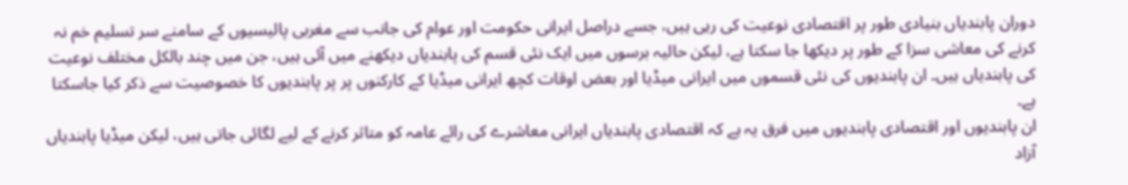دوران پابندیاں بنیادی طور پر اقتصادی نوعیت کی رہی ہیں، جسے دراصل ایرانی حکومت اور عوام کی جانب سے مغربی پالیسیوں کے سامنے سر تسلیم خم نہ کرنے کی معاشی سزا کے طور پر دیکھا جا سکتا ہے، لیکن حالیہ برسوں میں ایک نئی قسم کی پابندیاں دیکھنے میں آئی ہیں، جن میں چند بالکل مختلف نوعیت کی پابندیاں ہیں۔ ان پابندیوں کی نئی قسموں میں ایرانی میڈیا اور بعض اوقات کچھ ایرانی میڈیا کے کارکنوں پر پر پابندیوں کا خصوصیت سے ذکر کیا جاسکتا ہے۔
ان پابندیوں اور اقتصادی پابندیوں میں فرق یہ ہے کہ اقتصادی پابندیاں ایرانی معاشرے کی رائے عامہ کو متاثر کرنے کے لیے لگائی جاتی ہیں، لیکن میڈیا پابندیاں آزاد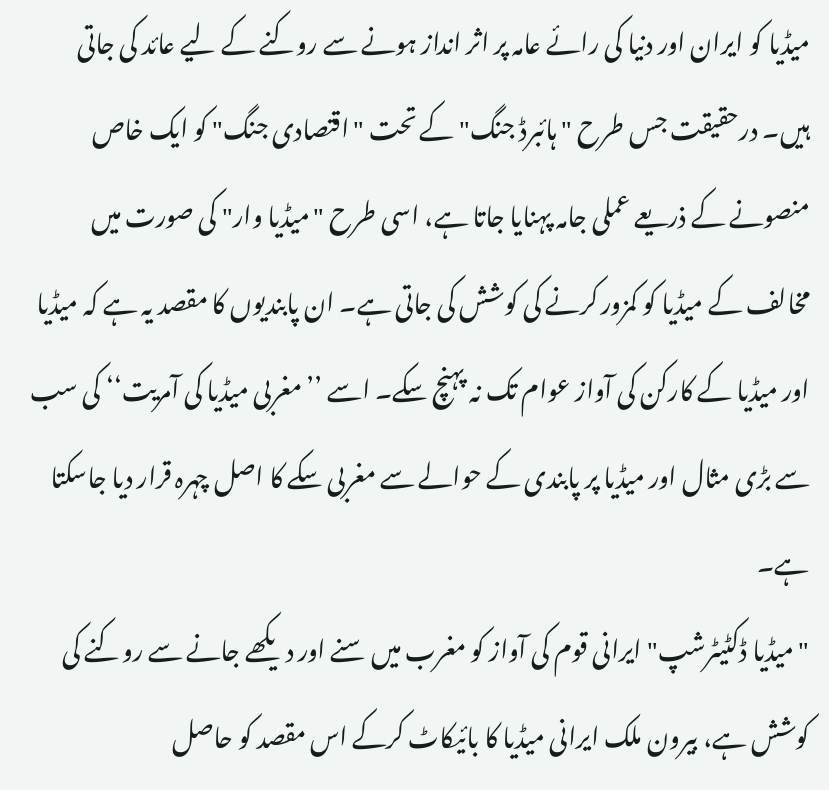میڈیا کو ایران اور دنیا کی رائے عامہ پر اثر انداز ہونے سے روکنے کے لیے عائد کی جاتی ہیں۔ درحقیقت جس طرح "ہائبرڈ جنگ" کے تحت "اقتصادی جنگ" کو ایک خاص منصونے کے ذریعے عملی جامہ پہنایا جاتا ہے، اسی طرح "میڈیا وار" کی صورت میں مخالف کے میڈیا کو کمزور کرنے کی کوشش کی جاتی ہے۔ ان پابندیوں کا مقصد یہ ہے کہ میڈیا اور میڈیا کے کارکن کی آواز عوام تک نہ پہنچ سکے۔ اسے ’’مغربی میڈیا کی آمریت‘‘ کی سب سے بڑی مثال اور میڈیا پر پابندی کے حوالے سے مغربی سکے کا اصل چہرہ قرار دیا جاسکتا ہے۔
"میڈیا ڈکٹیٹرشپ" ایرانی قوم کی آواز کو مغرب میں سنے اور دیکھے جانے سے روکنے کی کوشش ہے، بیرون ملک ایرانی میڈیا کا بائیکاٹ کرکے اس مقصد کو حاصل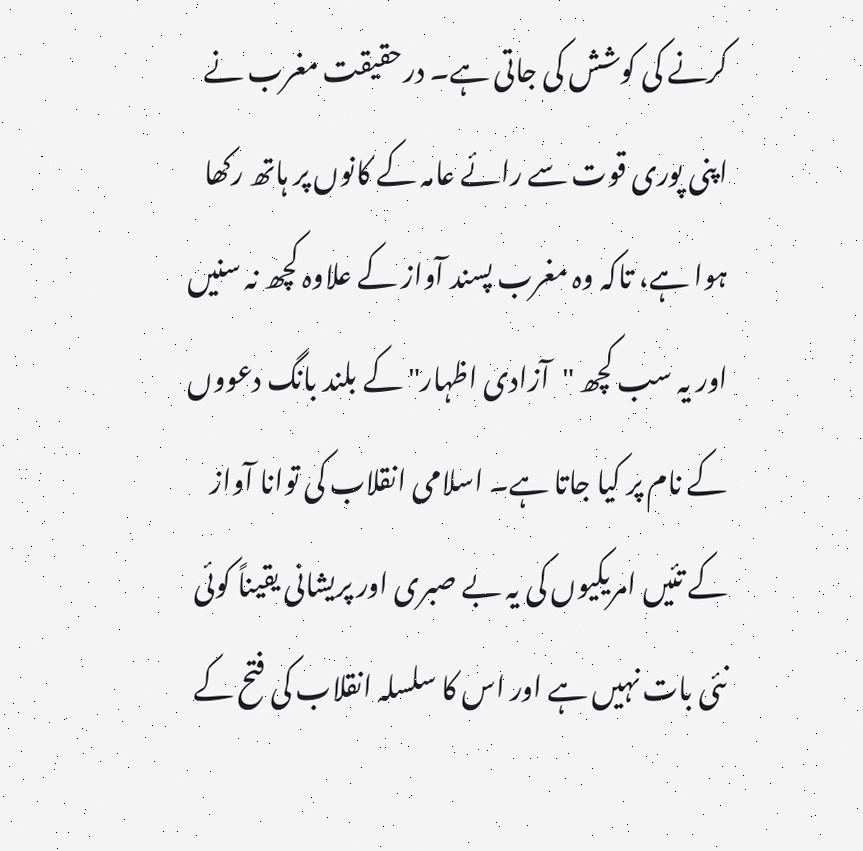کرنے کی کوشش کی جاتی ہے۔ درحقیقت مغرب نے اپنی پوری قوت سے رائے عامہ کے کانوں پر ہاتھ رکھا ہوا ہے، تاکہ وہ مغرب پسند آواز کے علاوہ کچھ نہ سنیں اور یہ سب کچھ "آزادی اظہار" کے بلند بانگ دعووں کے نام پر کیا جاتا ہے۔ اسلامی انقلاب کی توانا آواز کے تئیں امریکیوں کی یہ بے صبری اور پریشانی یقیناً کوئی نئی بات نہیں ہے اور اس کا سلسلہ انقلاب کی فتح کے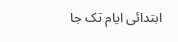ابتدائی ایام تک جا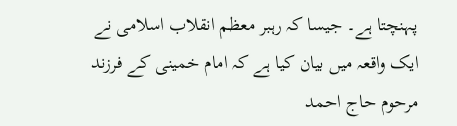پہنچتا ہے۔ جیسا کہ رہبر معظم انقلاب اسلامی نے ایک واقعہ میں بیان کیا ہے کہ امام خمینی کے فرزند مرحوم حاج احمد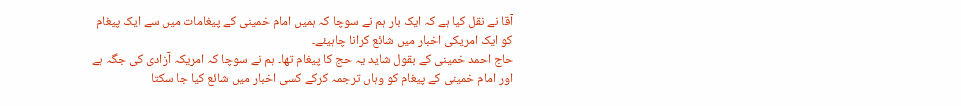آقا نے نقل کیا ہے کہ ایک بار ہم نے سوچا کہ ہمیں امام خمینی کے پیغامات میں سے ایک پیغام کو ایک امریکی اخبار میں شائع کرانا چاہیئے۔
حاج احمد خمینی کے بقول شاید یہ حج کا پیغام تھا۔ ہم نے سوچا کہ امریکہ آزادی کی جگہ ہے اور امام خمینی کے پیغام کو وہاں ترجمہ کرکے کسی اخبار میں شائع کیا جا سکتا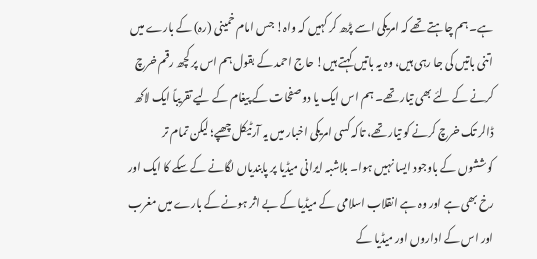ہے۔ ہم چاہتے تھے کہ امریکی اسے پڑھ کر کہیں کہ واہ! جس امام خمینی (رہ) کے بارے میں اتنی باتیں کی جا رہی ہیں، وہ یہ باتیں کہتے ہیں! حاج احمد کے بقول ہم اس پر کچھ رقم خرچ کرنے کے لئے بھی تیار تھے۔ ہم اس ایک یا دو صفحات کے پیغام کے لیے تقریباً ایک لاکھ ڈالر تک خرچ کرنے کو تیار تھے، تاکہ کسی امریکی اخبار میں یہ آرٹیکل چھپے؛ لیکن تمام تر کوششوں کے باوجود ایسا نہیں ہوا۔ بلاشبہ ایرانی میڈیا پر پابندیاں لگانے کے سکے کا ایک اور رخ بھی ہے اور وہ ہے انقلاب اسلامی کے میڈیا کے بے اثر ہونے کے بارے میں مغرب اور اس کے اداروں اور میڈیا کے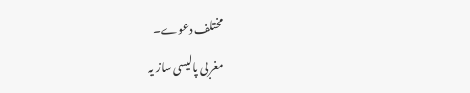مختلف دعوے۔
مغربی پالیسی ساز یہ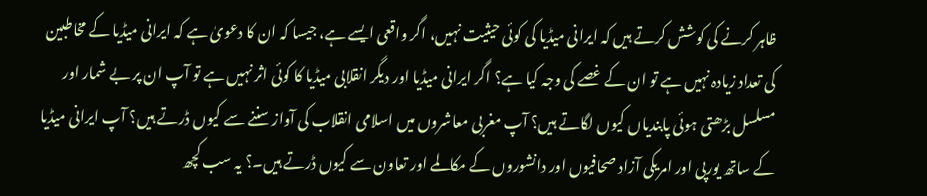ظاہر کرنے کی کوشش کرتے ہیں کہ ایرانی میڈیا کی کوئی حیثیت نہیں، اگر واقعی ایسے ہے، جیسا کہ ان کا دعویٰ ہے کہ ایرانی میڈیا کے مخاطبین کی تعداد زیادہ نہیں ہے تو ان کے غصے کی وجہ کیا ہے؟ اگر ایرانی میڈیا اور دیگر انقلابی میڈیا کا کوئی اثر نہیں ہے تو آپ ان پر بے شمار اور مسلسل بڑھتی ہوئی پابندیاں کیوں لگاتے ہیں؟ آپ مغربی معاشروں میں اسلامی انقلاب کی آواز سننے سے کیوں ڈرتے ہیں؟ آپ ایرانی میڈیا کے ساتھ یورپی اور امریکی آزاد صحافیوں اور دانشوروں کے مکالمے اور تعاون سے کیوں ڈرتے ہیں۔؟ یہ سب کچھ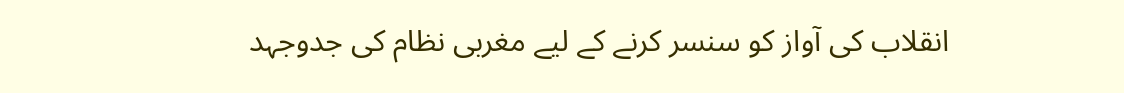انقلاب کی آواز کو سنسر کرنے کے لیے مغربی نظام کی جدوجہد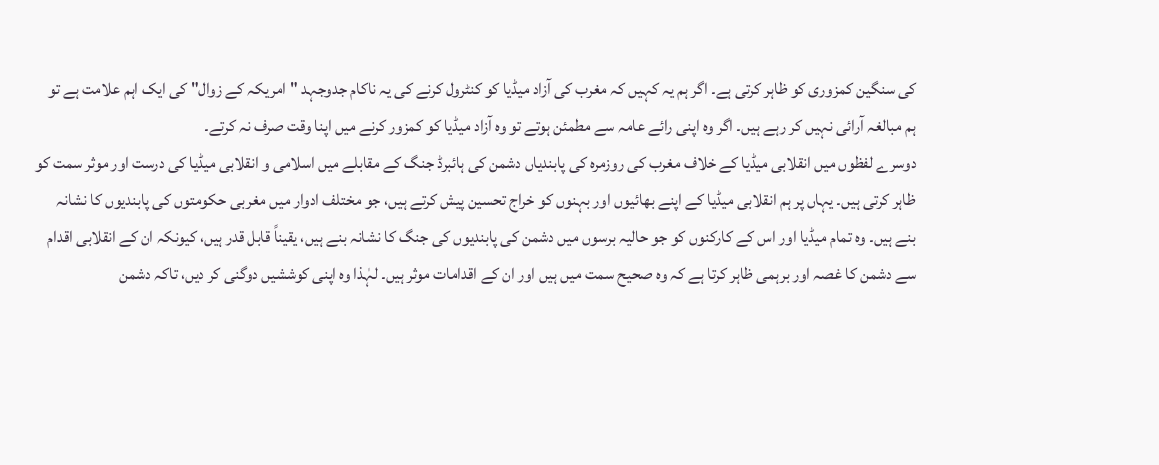کی سنگین کمزوری کو ظاہر کرتی ہے۔ اگر ہم یہ کہیں کہ مغرب کی آزاد میڈیا کو کنٹرول کرنے کی یہ ناکام جدوجہد "امریکہ کے زوال" کی ایک اہم علامت ہے تو ہم مبالغہ آرائی نہیں کر رہے ہیں۔ اگر وہ اپنی رائے عامہ سے مطمئن ہوتے تو وہ آزاد میڈیا کو کمزور کرنے میں اپنا وقت صرف نہ کرتے۔
دوسرے لفظوں میں انقلابی میڈیا کے خلاف مغرب کی روزمرہ کی پابندیاں دشمن کی ہائبرڈ جنگ کے مقابلے میں اسلامی و انقلابی میڈیا کی درست اور موثر سمت کو ظاہر کرتی ہیں۔ یہاں پر ہم انقلابی میڈیا کے اپنے بھائیوں اور بہنوں کو خراج تحسین پیش کرتے ہیں، جو مختلف ادوار میں مغربی حکومتوں کی پابندیوں کا نشانہ بنے ہیں۔ وہ تمام میڈیا اور اس کے کارکنوں کو جو حالیہ برسوں میں دشمن کی پابندیوں کی جنگ کا نشانہ بنے ہیں، یقیناً قابل قدر ہیں، کیونکہ ان کے انقلابی اقدام سے دشمن کا غصہ اور برہمی ظاہر کرتا ہے کہ وہ صحیح سمت میں ہیں اور ان کے اقدامات موثر ہیں۔ لہٰذا وہ اپنی کوششیں دوگنی کر دیں، تاکہ دشمن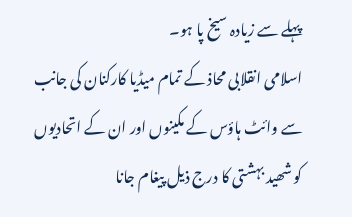پہلے سے زیادہ سیخ پا ہو۔
اسلامی انقلابی محاذ کے تمام میڈیا کارکنان کی جانب سے وائٹ ہاؤس کے مکینوں اور ان کے اتحادیوں کو شھید بہشتی کا درج ذیل پیغام جانا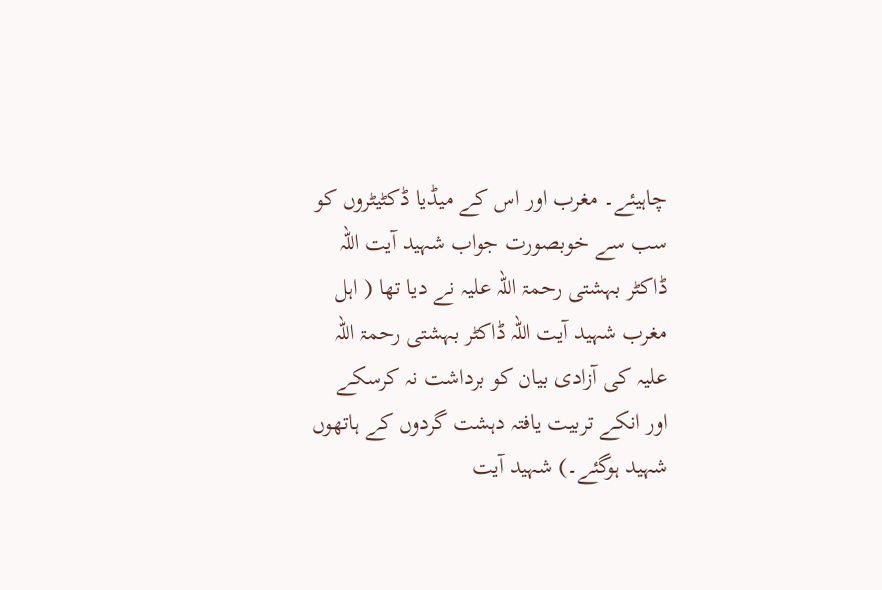چاہیئے۔ مغرب اور اس کے میڈیا ڈکٹیٹروں کو سب سے خوبصورت جواب شہید آیت اللہ ڈاکٹر بہشتی رحمۃ اللہ علیہ نے دیا تھا ( اہل مغرب شہید آیت اللہ ڈاکٹر بہشتی رحمۃ اللہ علیہ کی آزادی بیان کو برداشت نہ کرسکے اور انکے تربیت یافتہ دہشت گردوں کے ہاتھوں شہید ہوگئے۔) شہید آیت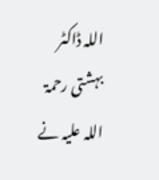اللہ ڈاکٹر بہشتی رحمۃ اللہ علیہ نے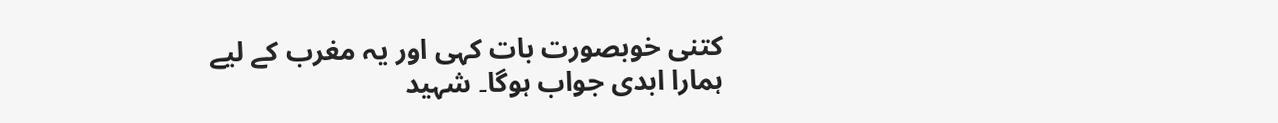کتنی خوبصورت بات کہی اور یہ مغرب کے لیے ہمارا ابدی جواب ہوگا۔ شہید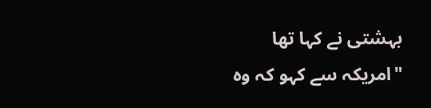بہشتی نے کہا تھا "امریکہ سے کہو کہ وہ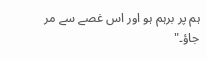ہم پر برہم ہو اور اس غصے سے مر جاؤ۔"